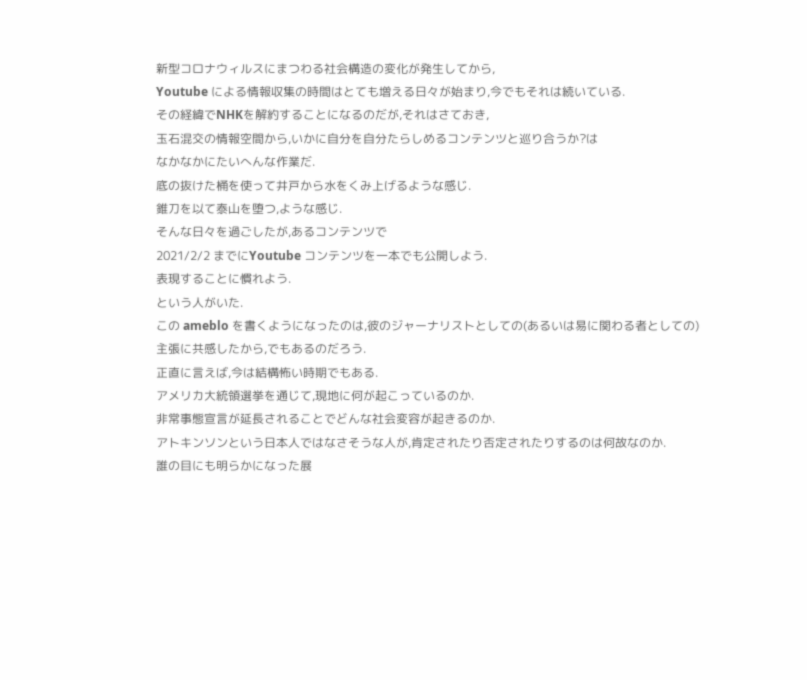新型コロナウィルスにまつわる社会構造の変化が発生してから,
Youtube による情報収集の時間はとても増える日々が始まり,今でもそれは続いている.
その経緯でNHKを解約することになるのだが,それはさておき,
玉石混交の情報空間から,いかに自分を自分たらしめるコンテンツと巡り合うか?は
なかなかにたいへんな作業だ.
底の抜けた桶を使って井戸から水をくみ上げるような感じ.
錐刀を以て泰山を堕つ,ような感じ.
そんな日々を過ごしたが,あるコンテンツで
2021/2/2 までにYoutube コンテンツを一本でも公開しよう.
表現することに慣れよう.
という人がいた.
この ameblo を書くようになったのは,彼のジャーナリストとしての(あるいは易に関わる者としての)
主張に共感したから,でもあるのだろう.
正直に言えば,今は結構怖い時期でもある.
アメリカ大統領選挙を通じて,現地に何が起こっているのか.
非常事態宣言が延長されることでどんな社会変容が起きるのか.
アトキンソンという日本人ではなさそうな人が,肯定されたり否定されたりするのは何故なのか.
誰の目にも明らかになった展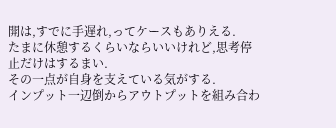開は,すでに手遅れ,ってケースもありえる.
たまに休憩するくらいならいいけれど,思考停止だけはするまい.
その一点が自身を支えている気がする.
インプット一辺倒からアウトプットを組み合わ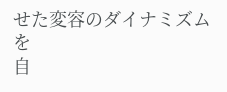せた変容のダイナミズムを
自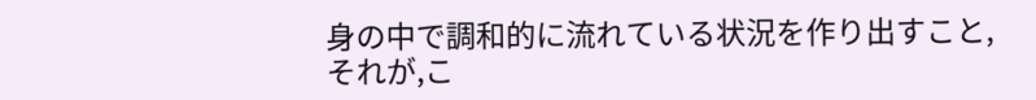身の中で調和的に流れている状況を作り出すこと,
それが,こ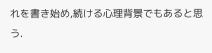れを書き始め,続ける心理背景でもあると思う.